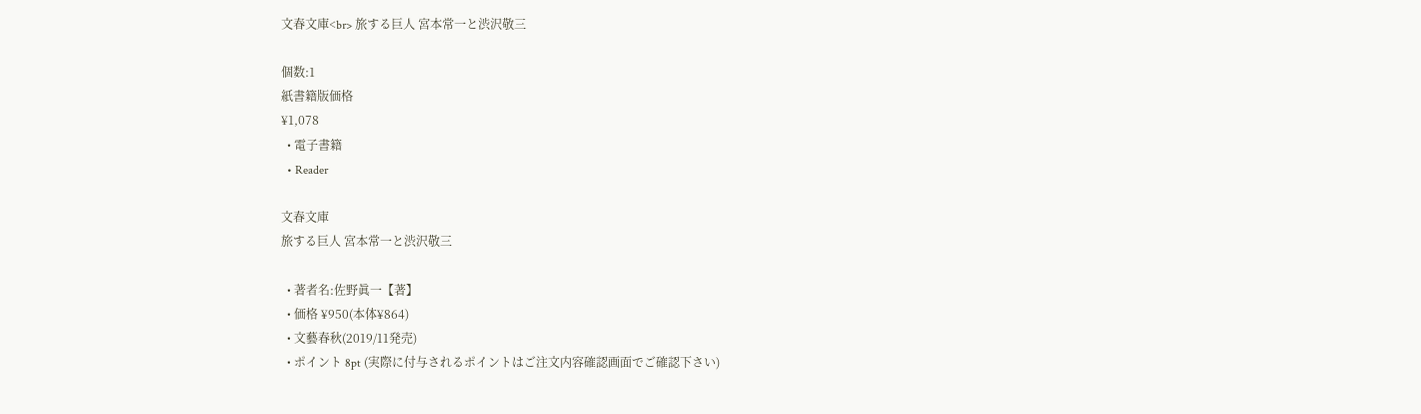文春文庫<br> 旅する巨人 宮本常一と渋沢敬三

個数:1
紙書籍版価格
¥1,078
  • 電子書籍
  • Reader

文春文庫
旅する巨人 宮本常一と渋沢敬三

  • 著者名:佐野眞一【著】
  • 価格 ¥950(本体¥864)
  • 文藝春秋(2019/11発売)
  • ポイント 8pt (実際に付与されるポイントはご注文内容確認画面でご確認下さい)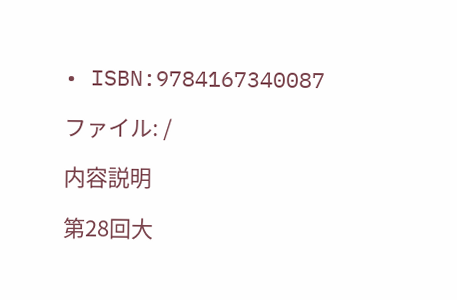• ISBN:9784167340087

ファイル: /

内容説明

第28回大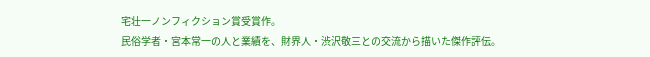宅壮一ノンフィクション賞受賞作。
民俗学者・宮本常一の人と業績を、財界人・渋沢敬三との交流から描いた傑作評伝。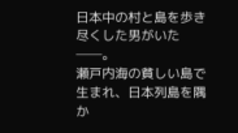日本中の村と島を歩き尽くした男がいた──。
瀬戸内海の貧しい島で生まれ、日本列島を隅か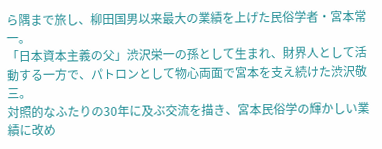ら隅まで旅し、柳田国男以来最大の業績を上げた民俗学者・宮本常一。
「日本資本主義の父」渋沢栄一の孫として生まれ、財界人として活動する一方で、パトロンとして物心両面で宮本を支え続けた渋沢敬三。
対照的なふたりの30年に及ぶ交流を描き、宮本民俗学の輝かしい業績に改め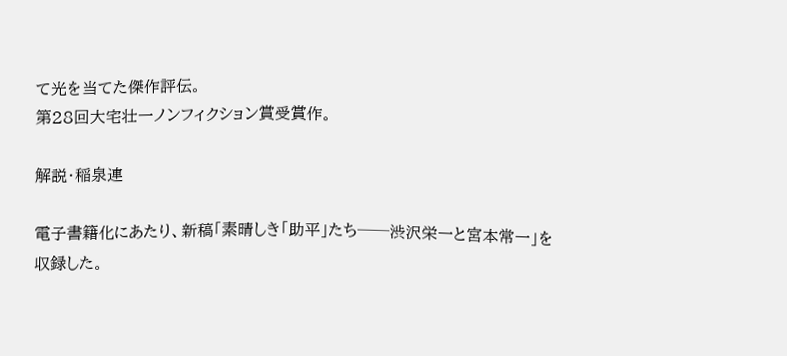て光を当てた傑作評伝。
第28回大宅壮一ノンフィクション賞受賞作。

解説・稲泉連

電子書籍化にあたり、新稿「素晴しき「助平」たち──渋沢栄一と宮本常一」を収録した。